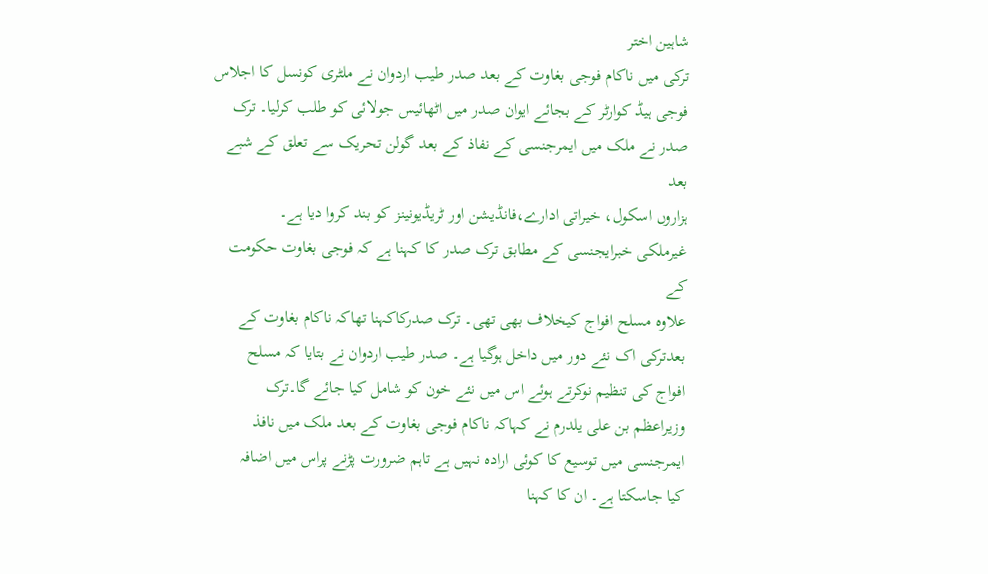شاہین اختر
ترکی میں ناکام فوجی بغاوت کے بعد صدر طیب اردوان نے ملٹری کونسل کا اجلاس
فوجی ہیڈ کوارٹر کے بجائے ایوان صدر میں اٹھائیس جولائی کو طلب کرلیا۔ ترک
صدر نے ملک میں ایمرجنسی کے نفاذ کے بعد گولن تحریک سے تعلق کے شبے بعد
ہزاروں اسکول، خیراتی ادارے،فانڈیشن اور ٹریڈیونینز کو بند کروا دیا ہے۔
غیرملکی خبرایجنسی کے مطابق ترک صدر کا کہنا ہے کہ فوجی بغاوت حکومت کے
علاوہ مسلح افواج کیخلاف بھی تھی۔ ترک صدرکاکہنا تھاکہ ناکام بغاوت کے
بعدترکی اک نئے دور میں داخل ہوگیا ہے۔ صدر طیب اردوان نے بتایا کہ مسلح
افواج کی تنظیم نوکرتے ہوئے اس میں نئے خون کو شامل کیا جائے گا۔ترک
وزیراعظم بن علی یلدرم نے کہاکہ ناکام فوجی بغاوت کے بعد ملک میں نافذ
ایمرجنسی میں توسیع کا کوئی ارادہ نہیں ہے تاہم ضرورت پڑنے پراس میں اضافہ
کیا جاسکتا ہے۔ ان کا کہنا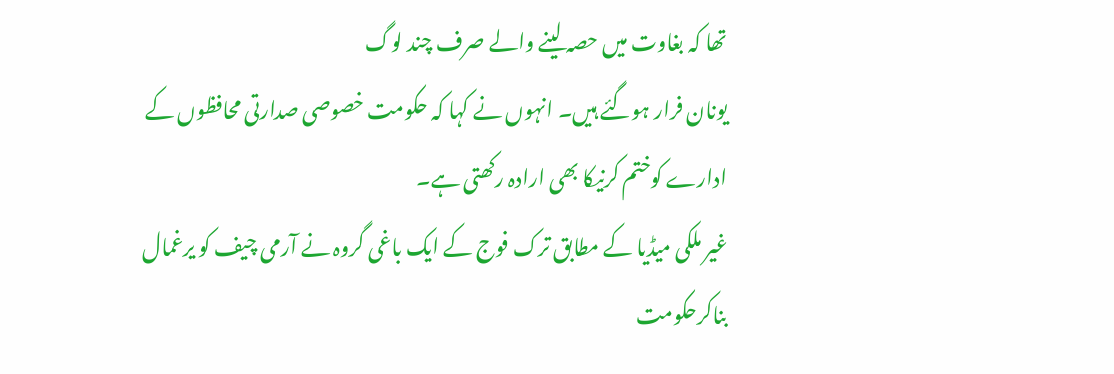تھا کہ بغاوت میں حصہ لینے والے صرف چند لوگ
یونان فرار ہوگئے ہیں۔ انہوں نے کہا کہ حکومت خصوصی صدارتی محافظوں کے
ادارے کوختم کرنیکا بھی ارادہ رکھتی ہے۔
غیر ملکی میڈیا کے مطابق ترک فوج کے ایک باغی گروہ نے آرمی چیف کو یرغمال
بناکرحکومت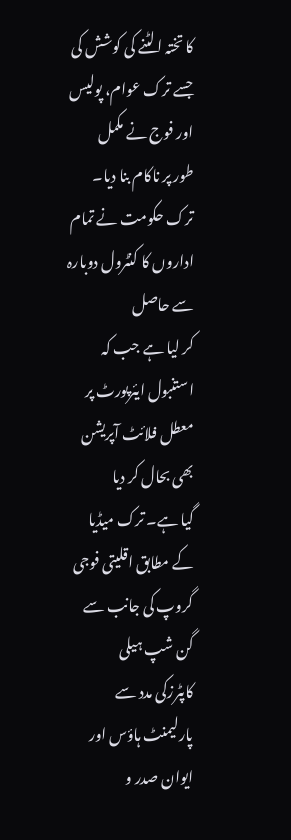کا تختہ الٹنے کی کوشش کی جسے ترک عوام، پولیس اور فوج نے مکمل
طور پر ناکام بنا دیا۔ ترک حکومت نے تمام اداروں کا کنٹرول دوبارہ سے حاصل
کر لیا ہے جب کہ استنبول ایئرپورٹ پر معطل فلائٹ آپریشن بھی بحال کر دیا
گیا ہے۔ ترک میڈیا کے مطابق اقلیتی فوجی گروپ کی جانب سے گن شپ ہیلی
کاپٹرزکی مدد سے پارلیمنٹ ہاؤس اور ایوان صدر و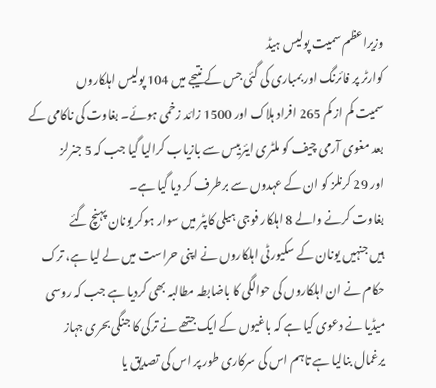وزیراعظم سمیت پولیس ہیڈ
کوارٹر پر فائرنگ اور بمباری کی گئی جس کے نتیجے میں 104 پولیس اہلکاروں
سمیت کم از کم 265 افراد ہلاک اور 1500 زائد زخمی ہوئے۔ بغاوت کی ناکامی کے
بعد مغوی آرمی چیف کو ملٹری ایئربیس سے بازیاب کرالیا گیا جب کہ 5 جنرلز
اور 29 کرنلز کو ان کے عہدوں سے برطرف کر دیا گیا ہے۔
بغاوت کرنے والے 8 اہلکار فوجی ہیلی کاپٹر میں سوار ہوکر یونان پہنچ گئے
ہیں جنہیں یونان کے سکیورٹی اہلکاروں نے اپنی حراست میں لے لیا ہے، ترک
حکام نے ان اہلکاروں کی حوالگی کا باضابطہ مطالبہ بھی کردیا ہے جب کہ روسی
میڈیا نے دعوی کیا ہے کہ باغیوں کے ایک جتھے نے ترکی کا جنگی بحری جہاز
یرغمال بنالیا ہے تاہم اس کی سرکاری طور پر اس کی تصدیق یا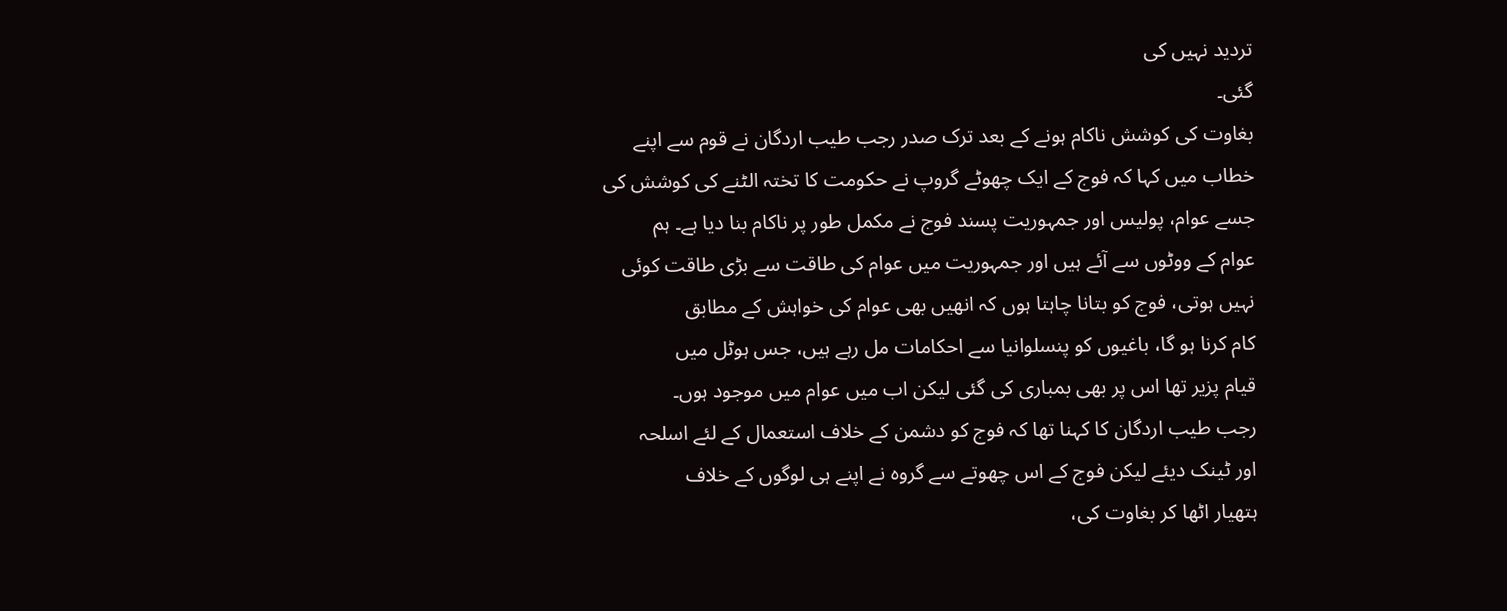تردید نہیں کی
گئی۔
بغاوت کی کوشش ناکام ہونے کے بعد ترک صدر رجب طیب اردگان نے قوم سے اپنے
خطاب میں کہا کہ فوج کے ایک چھوٹے گروپ نے حکومت کا تختہ الٹنے کی کوشش کی
جسے عوام، پولیس اور جمہوریت پسند فوج نے مکمل طور پر ناکام بنا دیا ہے۔ ہم
عوام کے ووٹوں سے آئے ہیں اور جمہوریت میں عوام کی طاقت سے بڑی طاقت کوئی
نہیں ہوتی، فوج کو بتانا چاہتا ہوں کہ انھیں بھی عوام کی خواہش کے مطابق
کام کرنا ہو گا، باغیوں کو پنسلوانیا سے احکامات مل رہے ہیں، جس ہوٹل میں
قیام پزیر تھا اس پر بھی بمباری کی گئی لیکن اب میں عوام میں موجود ہوں۔
رجب طیب اردگان کا کہنا تھا کہ فوج کو دشمن کے خلاف استعمال کے لئے اسلحہ
اور ٹینک دیئے لیکن فوج کے اس چھوتے سے گروہ نے اپنے ہی لوگوں کے خلاف
ہتھیار اٹھا کر بغاوت کی،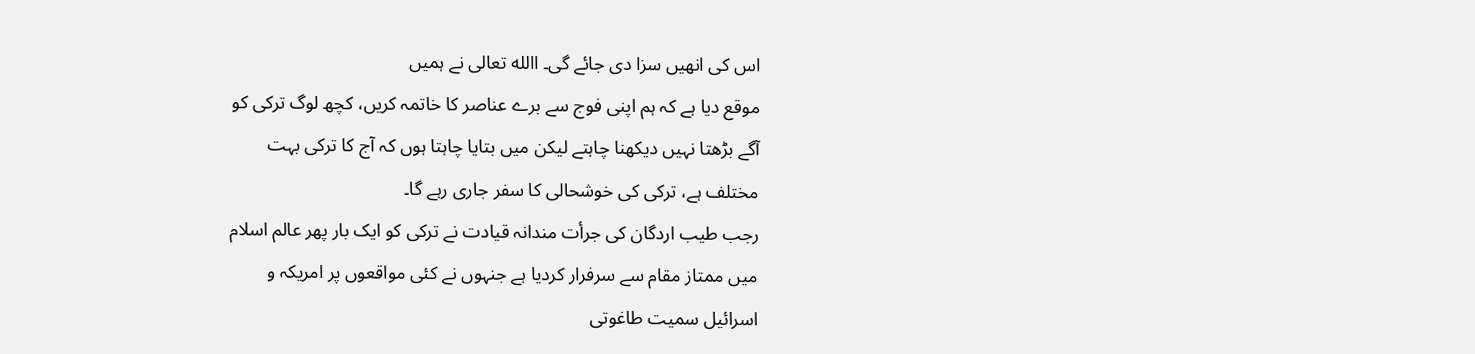اس کی انھیں سزا دی جائے گی۔ االله تعالی نے ہمیں
موقع دیا ہے کہ ہم اپنی فوج سے برے عناصر کا خاتمہ کریں، کچھ لوگ ترکی کو
آگے بڑھتا نہیں دیکھنا چاہتے لیکن میں بتایا چاہتا ہوں کہ آج کا ترکی بہت
مختلف ہے، ترکی کی خوشحالی کا سفر جاری رہے گا۔
رجب طیب اردگان کی جرأت مندانہ قیادت نے ترکی کو ایک بار پھر عالم اسلام
میں ممتاز مقام سے سرفرار کردیا ہے جنہوں نے کئی مواقعوں پر امریکہ و
اسرائیل سمیت طاغوتی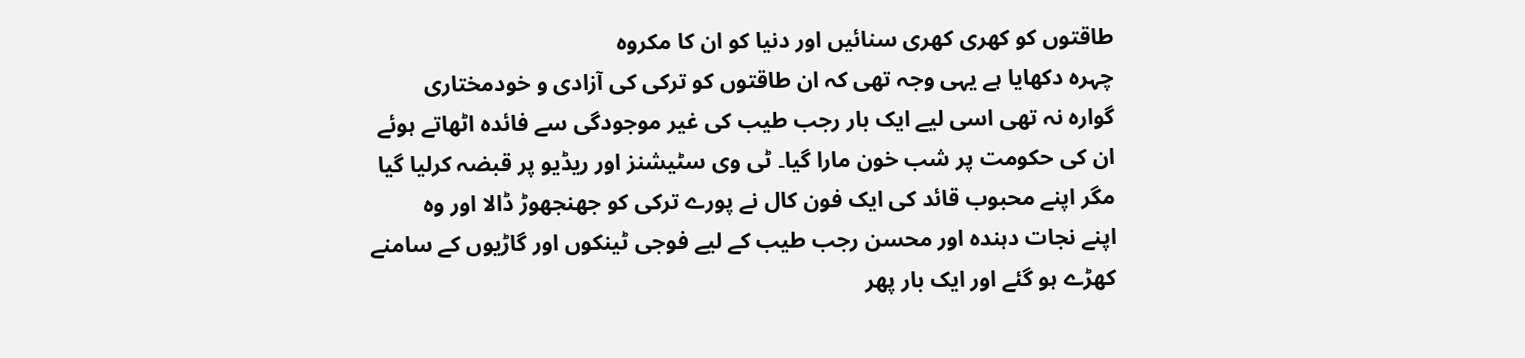طاقتوں کو کھری کھری سنائیں اور دنیا کو ان کا مکروہ
چہرہ دکھایا ہے یہی وجہ تھی کہ ان طاقتوں کو ترکی کی آزادی و خودمختاری
گوارہ نہ تھی اسی لیے ایک بار رجب طیب کی غیر موجودگی سے فائدہ اٹھاتے ہوئے
ان کی حکومت پر شب خون مارا گیا۔ ٹی وی سٹیشنز اور ریڈیو پر قبضہ کرلیا گیا
مگر اپنے محبوب قائد کی ایک فون کال نے پورے ترکی کو جھنجھوڑ ڈالا اور وہ
اپنے نجات دہندہ اور محسن رجب طیب کے لیے فوجی ٹینکوں اور گاڑیوں کے سامنے
کھڑے ہو گئے اور ایک بار پھر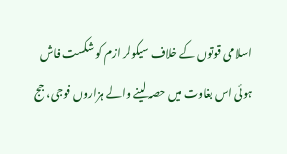اسلامی قوتوں کے خلاف سیکولر ازم کو شکست فاش
ہوئی اس بغاوت میں حصہ لینے والے ہزاروں فوجی، جج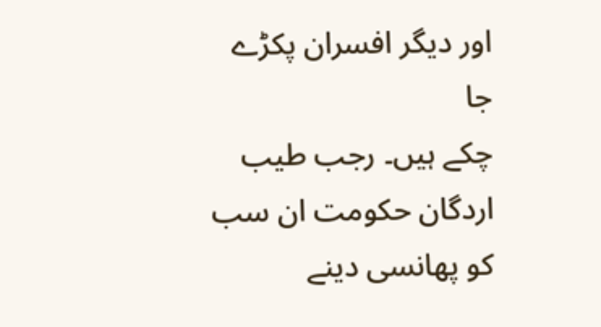اور دیگر افسران پکڑے جا
چکے ہیں۔ رجب طیب اردگان حکومت ان سب کو پھانسی دینے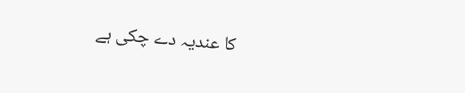کا عندیہ دے چکی ہے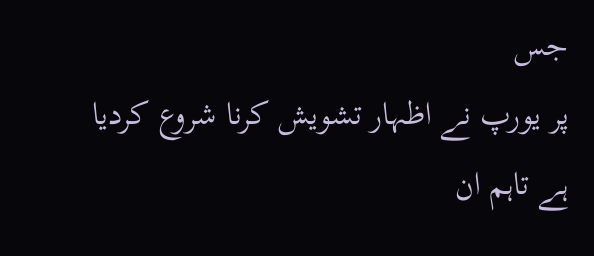جس
پر یورپ نے اظہار تشویش کرنا شروع کردیا ہے تاہم ان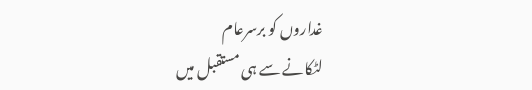غداروں کو برسرعام
لٹکانے سے ہی مستقبل میں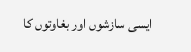ایسی سازشوں اور بغاوتوں کا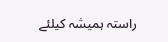راستہ ہمیشہ کیلئے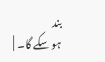بند
ہو سکے گا۔ |